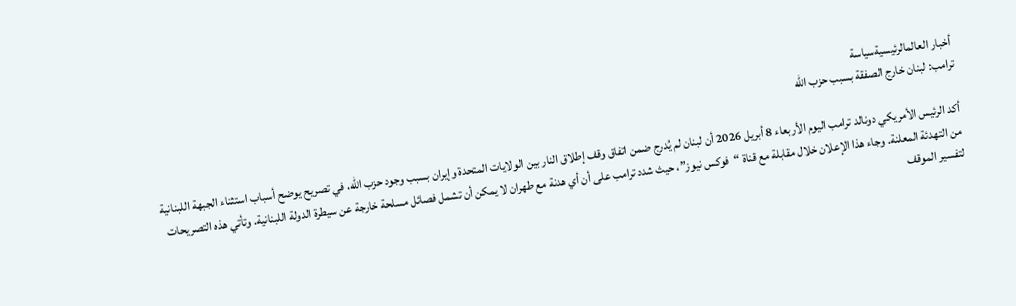أخبار العالمالرئيسيةسياسة
ترامب: لبنان خارج الصفقة بسبب حزب الله

أكد الرئيس الأمريكي دونالد ترامب اليوم الأربعاء 8 أبريل 2026 أن لبنان لم يُدرج ضمن اتفاق وقف إطلاق النار بين الولايات المتحدة وإيران بسبب وجود حزب الله، في تصريح يوضح أسباب استثناء الجبهة اللبنانية من التهدئة المعلنة. وجاء هذا الإعلان خلال مقابلة مع قناة “فوكس نيوز”، حيث شدد ترامب على أن أي هدنة مع طهران لا يمكن أن تشمل فصائل مسلحة خارجة عن سيطرة الدولة اللبنانية. وتأتي هذه التصريحات لتفسير الموقف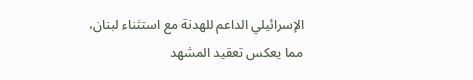الإسرائيلي الداعم للهدنة مع استثناء لبنان، مما يعكس تعقيد المشهد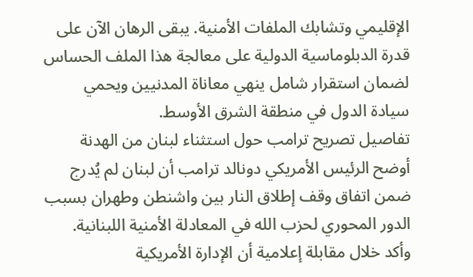الإقليمي وتشابك الملفات الأمنية. يبقى الرهان الآن على قدرة الدبلوماسية الدولية على معالجة هذا الملف الحساس لضمان استقرار شامل ينهي معاناة المدنيين ويحمي سيادة الدول في منطقة الشرق الأوسط.
تفاصيل تصريح ترامب حول استثناء لبنان من الهدنة
أوضح الرئيس الأمريكي دونالد ترامب أن لبنان لم يُدرج ضمن اتفاق وقف إطلاق النار بين واشنطن وطهران بسبب الدور المحوري لحزب الله في المعادلة الأمنية اللبنانية. وأكد خلال مقابلة إعلامية أن الإدارة الأمريكية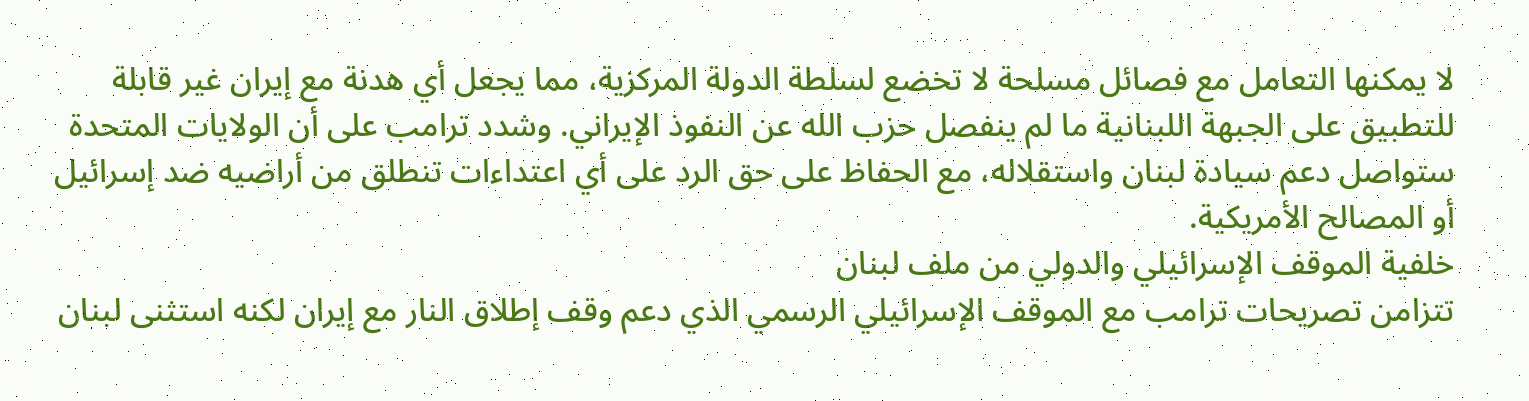لا يمكنها التعامل مع فصائل مسلحة لا تخضع لسلطة الدولة المركزية، مما يجعل أي هدنة مع إيران غير قابلة للتطبيق على الجبهة اللبنانية ما لم ينفصل حزب الله عن النفوذ الإيراني. وشدد ترامب على أن الولايات المتحدة ستواصل دعم سيادة لبنان واستقلاله، مع الحفاظ على حق الرد على أي اعتداءات تنطلق من أراضيه ضد إسرائيل أو المصالح الأمريكية.
خلفية الموقف الإسرائيلي والدولي من ملف لبنان
تتزامن تصريحات ترامب مع الموقف الإسرائيلي الرسمي الذي دعم وقف إطلاق النار مع إيران لكنه استثنى لبنان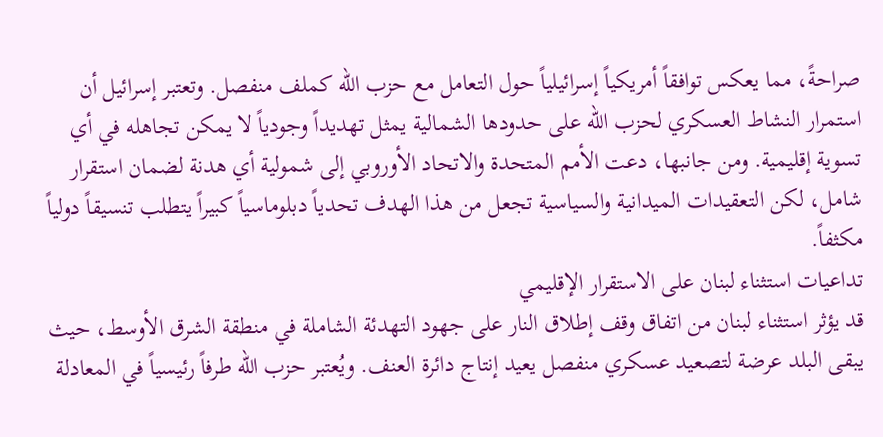صراحةً، مما يعكس توافقاً أمريكياً إسرائيلياً حول التعامل مع حزب الله كملف منفصل. وتعتبر إسرائيل أن استمرار النشاط العسكري لحزب الله على حدودها الشمالية يمثل تهديداً وجودياً لا يمكن تجاهله في أي تسوية إقليمية. ومن جانبها، دعت الأمم المتحدة والاتحاد الأوروبي إلى شمولية أي هدنة لضمان استقرار شامل، لكن التعقيدات الميدانية والسياسية تجعل من هذا الهدف تحدياً دبلوماسياً كبيراً يتطلب تنسيقاً دولياً مكثفاً.
تداعيات استثناء لبنان على الاستقرار الإقليمي
قد يؤثر استثناء لبنان من اتفاق وقف إطلاق النار على جهود التهدئة الشاملة في منطقة الشرق الأوسط، حيث يبقى البلد عرضة لتصعيد عسكري منفصل يعيد إنتاج دائرة العنف. ويُعتبر حزب الله طرفاً رئيسياً في المعادلة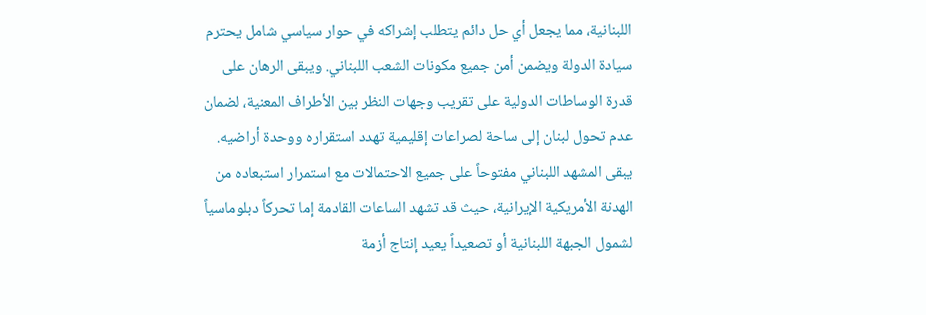اللبنانية، مما يجعل أي حل دائم يتطلب إشراكه في حوار سياسي شامل يحترم سيادة الدولة ويضمن أمن جميع مكونات الشعب اللبناني. ويبقى الرهان على قدرة الوساطات الدولية على تقريب وجهات النظر بين الأطراف المعنية، لضمان عدم تحول لبنان إلى ساحة لصراعات إقليمية تهدد استقراره ووحدة أراضيه.
يبقى المشهد اللبناني مفتوحاً على جميع الاحتمالات مع استمرار استبعاده من الهدنة الأمريكية الإيرانية، حيث قد تشهد الساعات القادمة إما تحركاً دبلوماسياً لشمول الجبهة اللبنانية أو تصعيداً يعيد إنتاج أزمة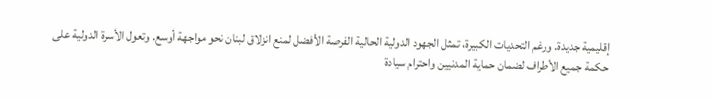إقليمية جديدة. ورغم التحديات الكبيرة، تمثل الجهود الدولية الحالية الفرصة الأفضل لمنع انزلاق لبنان نحو مواجهة أوسع. وتعول الأسرة الدولية على حكمة جميع الأطراف لضمان حماية المدنيين واحترام سيادة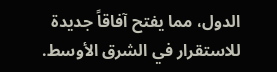الدول، مما يفتح آفاقاً جديدة للاستقرار في الشرق الأوسط.